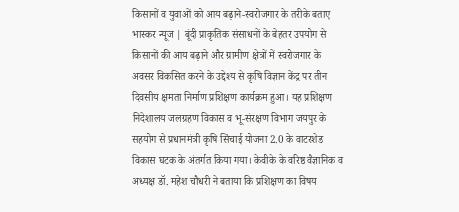किसानों व युवाओं को आय बढ़ाने-स्वरोजगार के तरीके बताए
भास्कर न्यूज | बूंदी प्राकृतिक संसाधनों के बेहतर उपयोग से किसानों की आय बढ़ाने और ग्रामीण क्षेत्रों में स्वरोजगार के अवसर विकसित करने के उद्देश्य से कृषि विज्ञान केंद्र पर तीन दिवसीय क्षमता निर्माण प्रशिक्षण कार्यक्रम हुआ। यह प्रशिक्षण निदेशालय जलग्रहण विकास व भू-संरक्षण विभाग जयपुर के सहयोग से प्रधानमंत्री कृषि सिंचाई योजना 2.0 के वाटरशेड विकास घटक के अंतर्गत किया गया। केवीके के वरिष्ठ वैज्ञानिक व अध्यक्ष डॉ. महेश चौधरी ने बताया कि प्रशिक्षण का विषय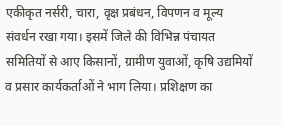एकीकृत नर्सरी, चारा, वृक्ष प्रबंधन, विपणन व मूल्य संवर्धन रखा गया। इसमें जिले की विभिन्न पंचायत समितियों से आए किसानों, ग्रामीण युवाओं, कृषि उद्यमियों व प्रसार कार्यकर्ताओं ने भाग लिया। प्रशिक्षण का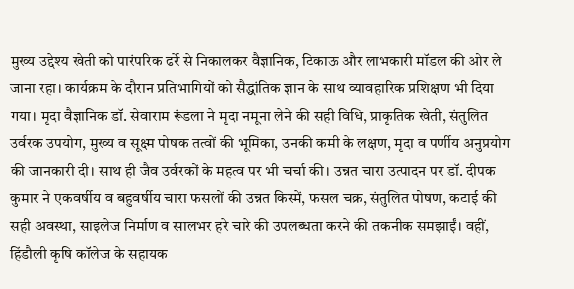मुख्य उद्देश्य खेती को पारंपरिक ढर्रे से निकालकर वैज्ञानिक, टिकाऊ और लाभकारी मॉडल की ओर ले जाना रहा। कार्यक्रम के दौरान प्रतिभागियों को सैद्धांतिक ज्ञान के साथ व्यावहारिक प्रशिक्षण भी दिया गया। मृदा वैज्ञानिक डॉ. सेवाराम रूंडला ने मृदा नमूना लेने की सही विधि, प्राकृतिक खेती, संतुलित उर्वरक उपयोग, मुख्य व सूक्ष्म पोषक तत्वों की भूमिका, उनकी कमी के लक्षण, मृदा व पर्णीय अनुप्रयोग की जानकारी दी। साथ ही जैव उर्वरकों के महत्व पर भी चर्चा की। उन्नत चारा उत्पादन पर डॉ. दीपक कुमार ने एकवर्षीय व बहुवर्षीय चारा फसलों की उन्नत किस्में, फसल चक्र, संतुलित पोषण, कटाई की सही अवस्था, साइलेज निर्माण व सालभर हरे चारे की उपलब्धता करने की तकनीक समझाईं। वहीं, हिंडौली कृषि कॉलेज के सहायक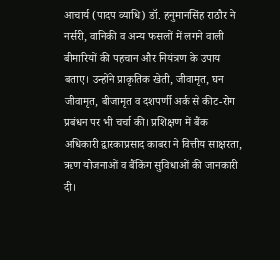आचार्य (पादप व्याधि) डॉ. हनुमानसिंह राठौर ने नर्सरी, वानिकी व अन्य फसलों में लगने वाली बीमारियों की पहचान और नियंत्रण के उपाय बताए। उन्होंने प्राकृतिक खेती, जीवामृत, घन जीवामृत, बीजामृत व दशपर्णी अर्क से कीट-रोग प्रबंधन पर भी चर्चा की। प्रशिक्षण में बैंक अधिकारी द्वारकाप्रसाद काबरा ने वित्तीय साक्षरता, ऋण योजनाओं व बैंकिंग सुविधाओं की जानकारी दी।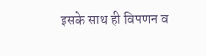इसके साथ ही विपणन व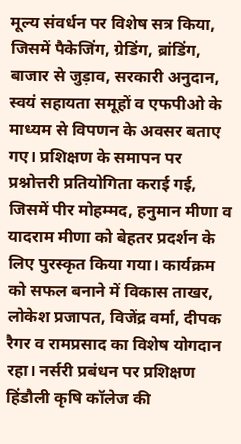मूल्य संवर्धन पर विशेष सत्र किया, जिसमें पैकेजिंग, ग्रेडिंग, ब्रांडिंग, बाजार से जुड़ाव, सरकारी अनुदान, स्वयं सहायता समूहों व एफपीओ के माध्यम से विपणन के अवसर बताए गए। प्रशिक्षण के समापन पर प्रश्नोत्तरी प्रतियोगिता कराई गई, जिसमें पीर मोहम्मद, हनुमान मीणा व यादराम मीणा को बेहतर प्रदर्शन के लिए पुरस्कृत किया गया। कार्यक्रम को सफल बनाने में विकास ताखर, लोकेश प्रजापत, विजेंद्र वर्मा, दीपक रैगर व रामप्रसाद का विशेष योगदान रहा। नर्सरी प्रबंधन पर प्रशिक्षण हिंडौली कृषि कॉलेज की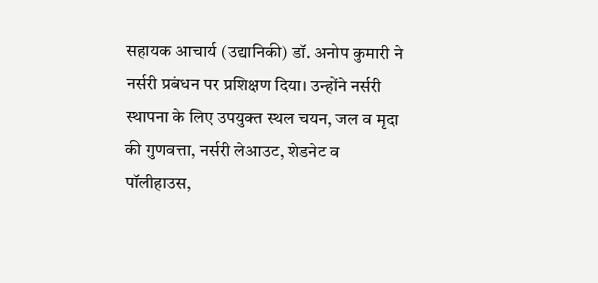सहायक आचार्य (उद्यानिकी) डॉ. अनोप कुमारी ने नर्सरी प्रबंधन पर प्रशिक्षण दिया। उन्होंने नर्सरी स्थापना के लिए उपयुक्त स्थल चयन, जल व मृदा की गुणवत्ता, नर्सरी लेआउट, शेडनेट व पॉलीहाउस,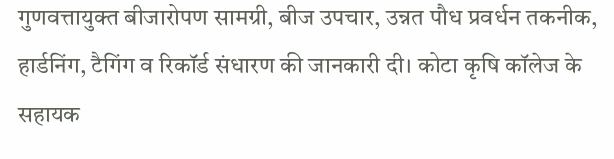गुणवत्तायुक्त बीजारोपण सामग्री, बीज उपचार, उन्नत पौध प्रवर्धन तकनीक, हार्डनिंग, टैगिंग व रिकॉर्ड संधारण की जानकारी दी। कोटा कृषि कॉलेज के सहायक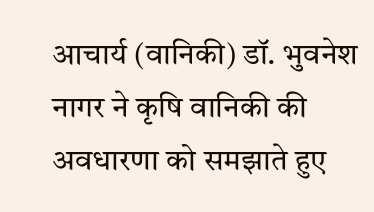आचार्य (वानिकी) डॉ. भुवनेश नागर ने कृषि वानिकी की अवधारणा को समझाते हुए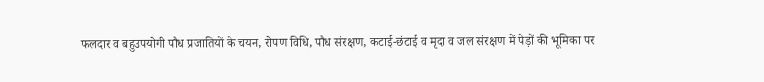फलदार व बहुउपयोगी पौध प्रजातियों के चयन, रोपण विधि, पौध संरक्षण, कटाई-छंटाई व मृदा व जल संरक्षण में पेड़ों की भूमिका पर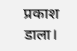प्रकाश डाला।